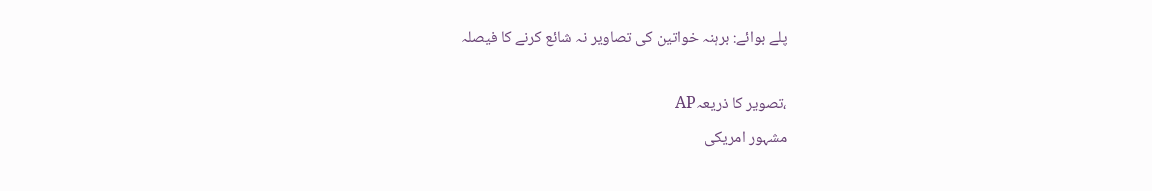پلے بوائے: برہنہ خواتین کی تصاویر نہ شائع کرنے کا فیصلہ

،تصویر کا ذریعہAP
مشہور امریکی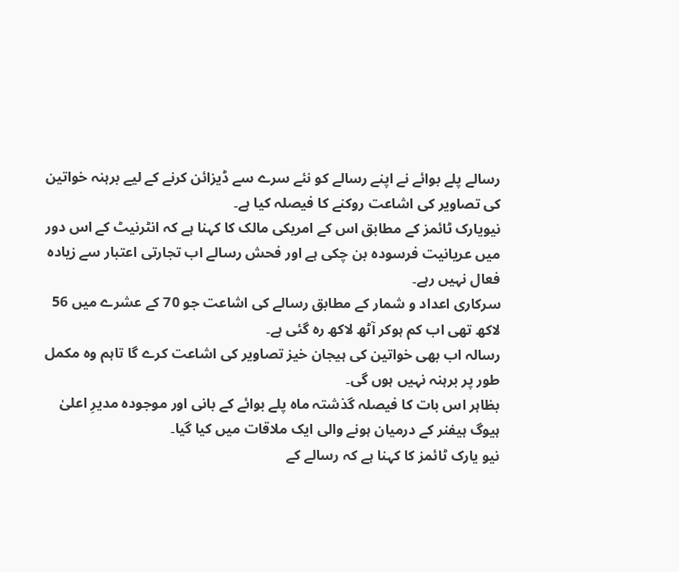رسالے پلے بوائے نے اپنے رسالے کو نئے سرے سے ڈیزائن کرنے کے لیے برہنہ خواتین کی تصاویر کی اشاعت روکنے کا فیصلہ کیا ہے۔
نیویارک ٹائمز کے مطابق اس کے امریکی مالک کا کہنا ہے کہ انٹرنیٹ کے اس دور میں عریانیت فرسودہ بن چکی ہے اور فحش رسالے اب تجارتی اعتبار سے زیادہ فعال نہیں رہے۔
سرکاری اعداد و شمار کے مطابق رسالے کی اشاعت جو 70 کے عشرے میں 56 لاکھ تھی اب کم ہوکر آٹھ لاکھ رہ گئی ہے۔
رسالہ اب بھی خواتین کی ہیجان خیز تصاویر کی اشاعت کرے گا تاہم وہ مکمل طور پر برہنہ نہیں ہوں گی۔
بظاہر اس بات کا فیصلہ گذشتہ ماہ پلے بوائے کے بانی اور موجودہ مدیرِ اعلیٰ ہیوگ ہیفنر کے درمیان ہونے والی ایک ملاقات میں کیا گیا۔
نیو یارک ٹائمز کا کہنا ہے کہ رسالے کے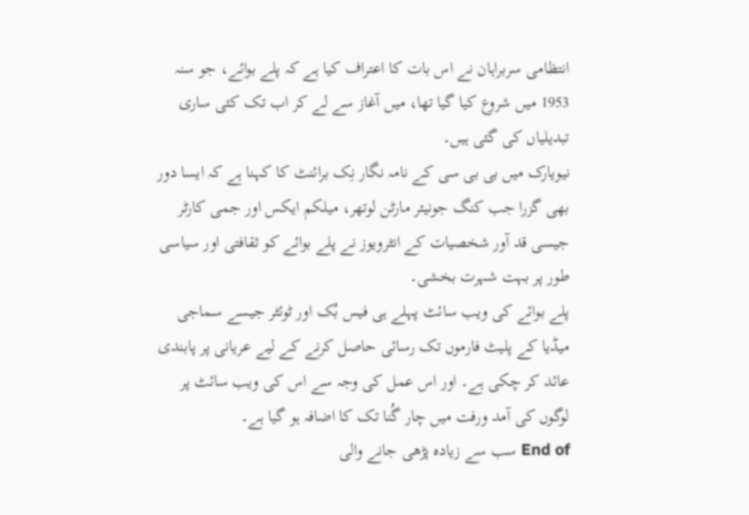انتظامی سربراہان نے اس بات کا اعتراف کیا ہے کہ پلے بوائے، جو سنہ 1953 میں شروع کیا گیا تھا، میں آغاز سے لے کر اب تک کئی ساری تبدیلیاں کی گئی ہیں۔
نیویارک میں بی بی سی کے نامہ نگار نِک برائنٹ کا کہنا ہے کہ ایسا دور بھی گزرا جب کنگ جونیئر مارٹن لوتھر، میلکم ایکس اور جمی کارٹر جیسی قد آور شخصیات کے انٹرویوز نے پلے بوائے کو ثقافتی اور سیاسی طور پر بہت شہرت بخشی۔
پلے بوائے کی ویب سائٹ پہلے ہی فیس بُک اور ٹوئٹر جیسے سماجی میڈیا کے پلیٹ فارموں تک رسائی حاصل کرنے کے لیے عریانی پر پابندی عائد کر چکی ہے۔ اور اس عمل کی وجہ سے اس کی ویب سائٹ پر لوگوں کی آمد ورفت میں چار گُنا تک کا اضافہ ہو گیا ہے۔
End of سب سے زیادہ پڑھی جانے والی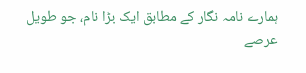ہمارے نامہ نگار کے مطابق ایک بڑا نام، جو طویل عرصے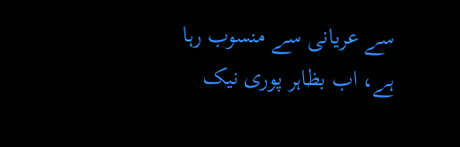سے عریانی سے منسوب رہا ہے، اب بظاہر پوری نیک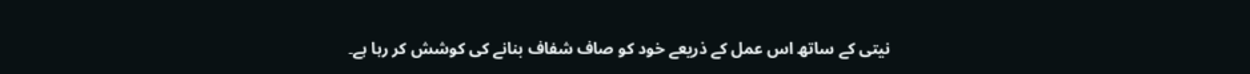نیتی کے ساتھ اس عمل کے ذریعے خود کو صاف شفاف بنانے کی کوشش کر رہا ہے۔